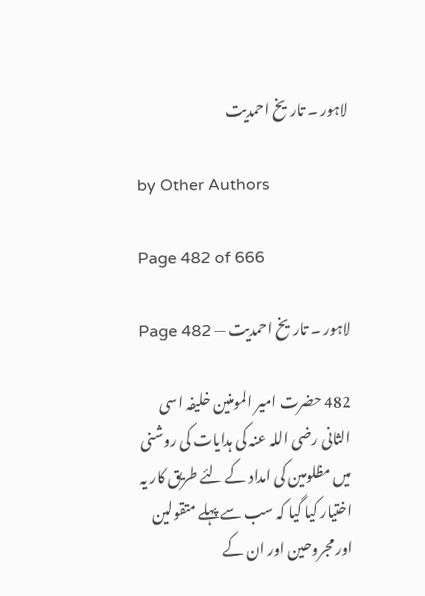لاہور ۔ تاریخ احمدیت

by Other Authors

Page 482 of 666

لاہور ۔ تاریخ احمدیت — Page 482

482 حضرت امیر المومنین خلیفہ اسی الثانی رضی اللہ عنہ کی ہدایات کی روشنی میں مظلومین کی امداد کے لئے طریق کار یہ اختیار کیا گیا کہ سب سے پہلے متقولین اور مجروحین اور ان کے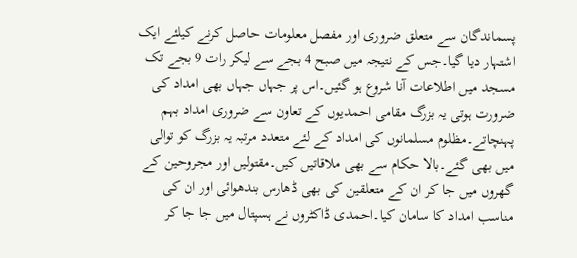پسماندگان سے متعلق ضروری اور مفصل معلومات حاصل کرنے کیلئے ایک اشتہار دیا گیا۔جس کے نتیجہ میں صبح 4 بجے سے لیکر رات 9 بجے تک مسجد میں اطلاعات آنا شروع ہو گئیں۔اس پر جہاں جہاں بھی امداد کی ضرورت ہوتی یہ بزرگ مقامی احمدیوں کے تعاون سے ضروری امداد بہم پہنچاتے۔مظلوم مسلمانوں کی امداد کے لئے متعدد مرتبہ یہ بزرگ کو توالی میں بھی گئے۔بالا حکام سے بھی ملاقاتیں کیں۔مقتولیں اور مجروحین کے گھروں میں جا کر ان کے متعلقین کی بھی ڈھارس بندھوائی اور ان کی مناسب امداد کا سامان کیا۔احمدی ڈاکٹروں نے ہسپتال میں جا جا کر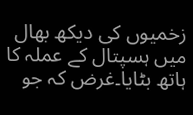زخمیوں کی دیکھ بھال میں ہسپتال کے عملہ کا ہاتھ بٹایا۔غرض کہ جو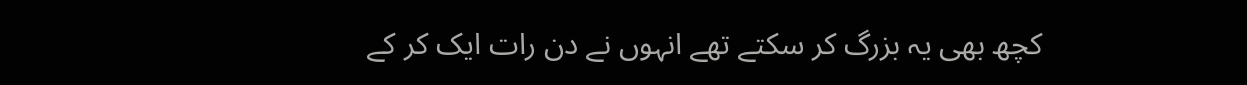کچھ بھی یہ بزرگ کر سکتے تھے انہوں نے دن رات ایک کر کے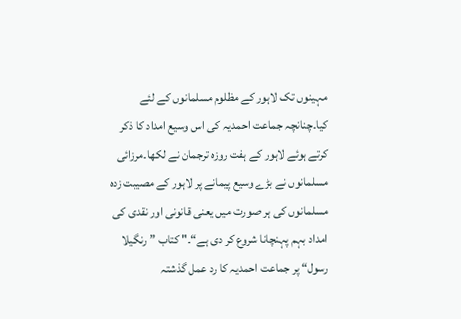مہینوں تک لاہور کے مظلوم مسلمانوں کے لئے کیا۔چنانچہ جماعت احمدیہ کی اس وسیع امداد کا ذکر کرتے ہوئے لاہور کے ہفت روزہ ترجمان نے لکھا۔مرزائی مسلمانوں نے بڑے وسیع پیمانے پر لاہور کے مصیبت زدہ مسلمانوں کی ہر صورت میں یعنی قانونی اور نقدی کی امداد بہم پہنچانا شروع کر دی ہے“۔" کتاب ”رنگیلا رسول“ پر جماعت احمدیہ کا رد عمل گذشتہ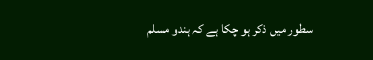سطور میں ذکر ہو چکا ہے کہ ہندو مسلم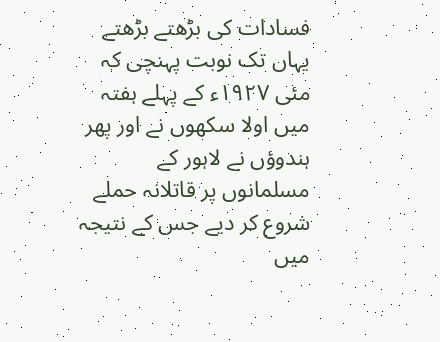فسادات کی بڑھتے بڑھتے یہاں تک نوبت پہنچی کہ مئی ۱۹۲۷ء کے پہلے ہفتہ میں اولا سکھوں نے اور پھر ہندوؤں نے لاہور کے مسلمانوں پر قاتلانہ حملے شروع کر دیے جس کے نتیجہ میں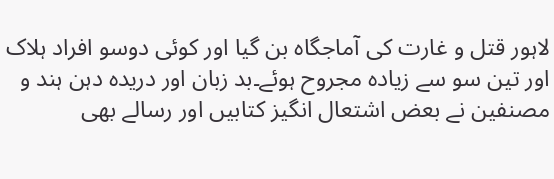لاہور قتل و غارت کی آماجگاہ بن گیا اور کوئی دوسو افراد ہلاک اور تین سو سے زیادہ مجروح ہوئے۔بد زبان اور دریدہ دہن ہند و مصنفین نے بعض اشتعال انگیز کتابیں اور رسالے بھی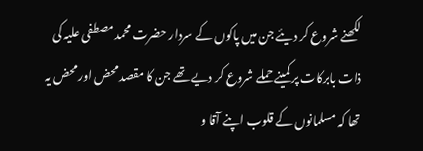لکھنے شروع کر دیئے جن میں پاکوں کے سردار حضرت محمد مصطفی علیہ کی ذات بابرکات پر کمینے حملے شروع کر دیے تھے جن کا مقصد محض اور محض یہ تھا کہ مسلمانوں کے قلوب اپنے آقا و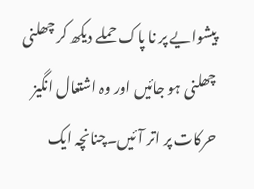پیشوایے پر نا پاک حملے دیکھ کر چھلنی چھلنی ہو جائیں اور وہ اشتعال انگیز حرکات پر اتر آئیں۔چنانچہ ایک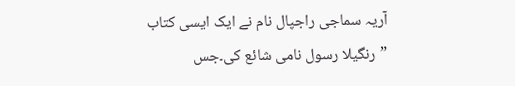آریہ سماجی راجپال نام نے ایک ایسی کتاب ”رنگیلا رسول نامی شائع کی۔جس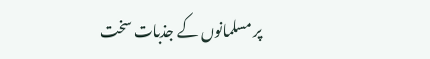پر مسلمانوں کے جذبات سخت